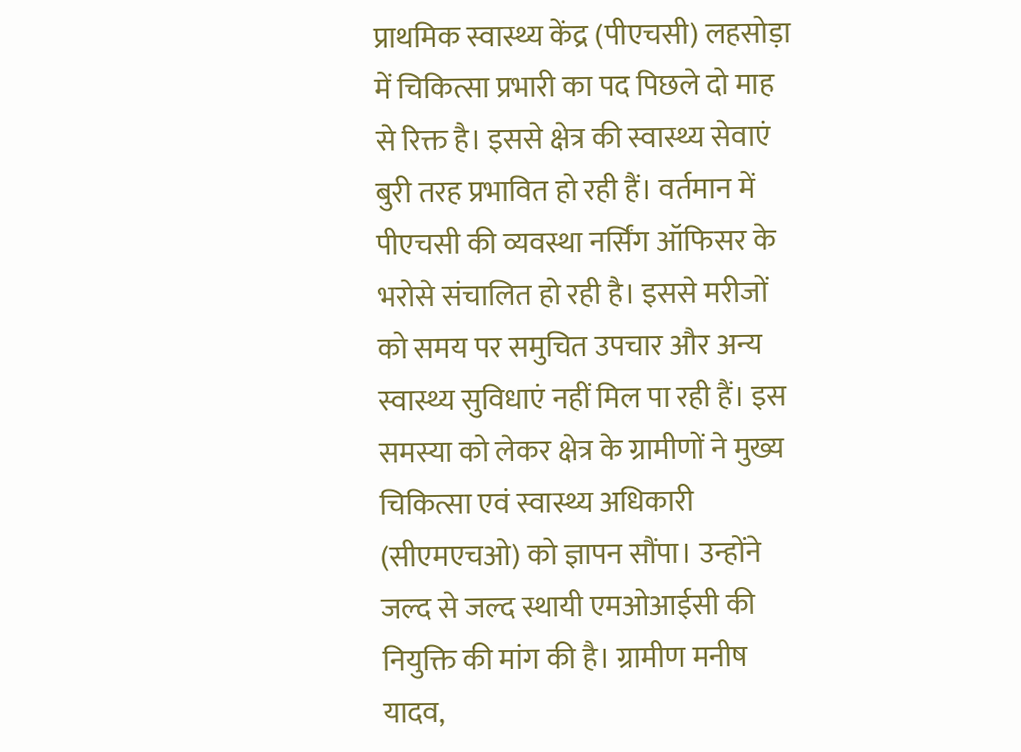प्राथमिक स्वास्थ्य केंद्र (पीएचसी) लहसोड़ा में चिकित्सा प्रभारी का पद पिछले दो माह से रिक्त है। इससे क्षेत्र की स्वास्थ्य सेवाएं बुरी तरह प्रभावित हो रही हैं। वर्तमान में पीएचसी की व्यवस्था नर्सिंग ऑफिसर के भरोसे संचालित हो रही है। इससे मरीजों को समय पर समुचित उपचार और अन्य स्वास्थ्य सुविधाएं नहीं मिल पा रही हैं। इस समस्या को लेकर क्षेत्र के ग्रामीणों ने मुख्य चिकित्सा एवं स्वास्थ्य अधिकारी (सीएमएचओ) को ज्ञापन सौंपा। उन्होंने जल्द से जल्द स्थायी एमओआईसी की नियुक्ति की मांग की है। ग्रामीण मनीष यादव,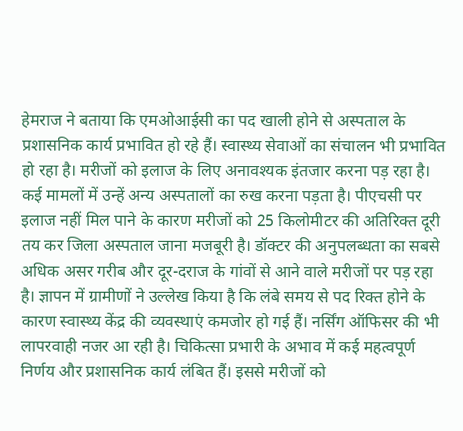हेमराज ने बताया कि एमओआईसी का पद खाली होने से अस्पताल के प्रशासनिक कार्य प्रभावित हो रहे हैं। स्वास्थ्य सेवाओं का संचालन भी प्रभावित हो रहा है। मरीजों को इलाज के लिए अनावश्यक इंतजार करना पड़ रहा है। कई मामलों में उन्हें अन्य अस्पतालों का रुख करना पड़ता है। पीएचसी पर इलाज नहीं मिल पाने के कारण मरीजों को 25 किलोमीटर की अतिरिक्त दूरी तय कर जिला अस्पताल जाना मजबूरी है। डॉक्टर की अनुपलब्धता का सबसे अधिक असर गरीब और दूर-दराज के गांवों से आने वाले मरीजों पर पड़ रहा है। ज्ञापन में ग्रामीणों ने उल्लेख किया है कि लंबे समय से पद रिक्त होने के कारण स्वास्थ्य केंद्र की व्यवस्थाएं कमजोर हो गई हैं। नर्सिंग ऑफिसर की भी लापरवाही नजर आ रही है। चिकित्सा प्रभारी के अभाव में कई महत्वपूर्ण निर्णय और प्रशासनिक कार्य लंबित हैं। इससे मरीजों को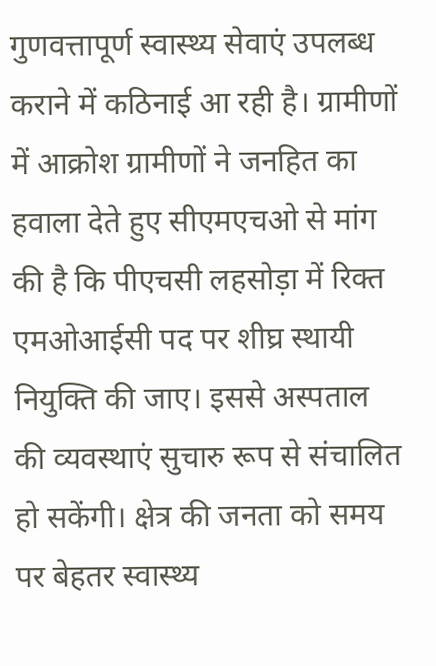गुणवत्तापूर्ण स्वास्थ्य सेवाएं उपलब्ध कराने में कठिनाई आ रही है। ग्रामीणों में आक्रोश ग्रामीणों ने जनहित का हवाला देते हुए सीएमएचओ से मांग की है कि पीएचसी लहसोड़ा में रिक्त एमओआईसी पद पर शीघ्र स्थायी नियुक्ति की जाए। इससे अस्पताल की व्यवस्थाएं सुचारु रूप से संचालित हो सकेंगी। क्षेत्र की जनता को समय पर बेहतर स्वास्थ्य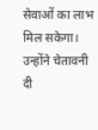सेवाओं का लाभ मिल सकेगा। उन्होंने चेतावनी दी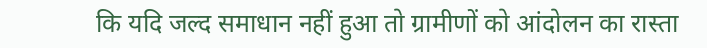कि यदि जल्द समाधान नहीं हुआ तो ग्रामीणों को आंदोलन का रास्ता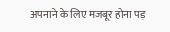अपनाने के लिए मजबूर होना पड़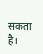सकता है।